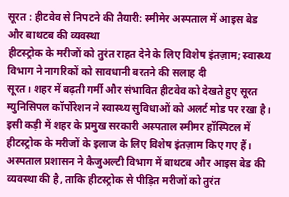सूरत : हीटवेव से निपटने की तैयारी: स्मीमेर अस्पताल में आइस बेड और बाथटब की व्यवस्था
हीटस्ट्रोक के मरीजों को तुरंत राहत देने के लिए विशेष इंतज़ाम; स्वास्थ्य विभाग ने नागरिकों को सावधानी बरतने की सलाह दी
सूरत। शहर में बढ़ती गर्मी और संभावित हीटवेव को देखते हुए सूरत म्युनिसिपल कॉर्पोरेशन ने स्वास्थ्य सुविधाओं को अलर्ट मोड पर रखा है। इसी कड़ी में शहर के प्रमुख सरकारी अस्पताल स्मीमर हॉस्पिटल में हीटस्ट्रोक के मरीजों के इलाज के लिए विशेष इंतज़ाम किए गए हैं।
अस्पताल प्रशासन ने कैजुअल्टी विभाग में बाथटब और आइस बेड की व्यवस्था की है, ताकि हीटस्ट्रोक से पीड़ित मरीजों को तुरंत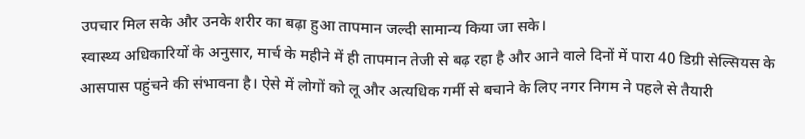उपचार मिल सके और उनके शरीर का बढ़ा हुआ तापमान जल्दी सामान्य किया जा सके।
स्वास्थ्य अधिकारियों के अनुसार, मार्च के महीने में ही तापमान तेजी से बढ़ रहा है और आने वाले दिनों में पारा 40 डिग्री सेल्सियस के आसपास पहुंचने की संभावना है। ऐसे में लोगों को लू और अत्यधिक गर्मी से बचाने के लिए नगर निगम ने पहले से तैयारी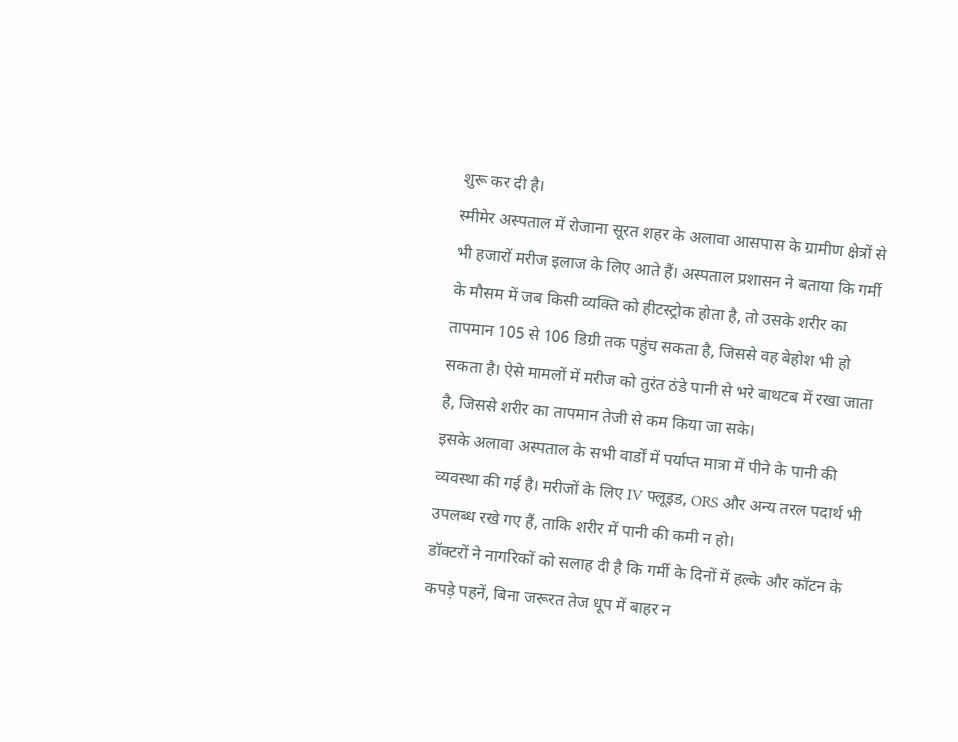शुरू कर दी है।
स्मीमेर अस्पताल में रोजाना सूरत शहर के अलावा आसपास के ग्रामीण क्षेत्रों से भी हजारों मरीज इलाज के लिए आते हैं। अस्पताल प्रशासन ने बताया कि गर्मी के मौसम में जब किसी व्यक्ति को हीटस्ट्रोक होता है, तो उसके शरीर का तापमान 105 से 106 डिग्री तक पहुंच सकता है, जिससे वह बेहोश भी हो सकता है। ऐसे मामलों में मरीज को तुरंत ठंडे पानी से भरे बाथटब में रखा जाता है, जिससे शरीर का तापमान तेजी से कम किया जा सके।
इसके अलावा अस्पताल के सभी वार्डों में पर्याप्त मात्रा में पीने के पानी की व्यवस्था की गई है। मरीजों के लिए IV फ्लूइड, ORS और अन्य तरल पदार्थ भी उपलब्ध रखे गए हैं, ताकि शरीर में पानी की कमी न हो।
डॉक्टरों ने नागरिकों को सलाह दी है कि गर्मी के दिनों में हल्के और कॉटन के कपड़े पहनें, बिना जरूरत तेज धूप में बाहर न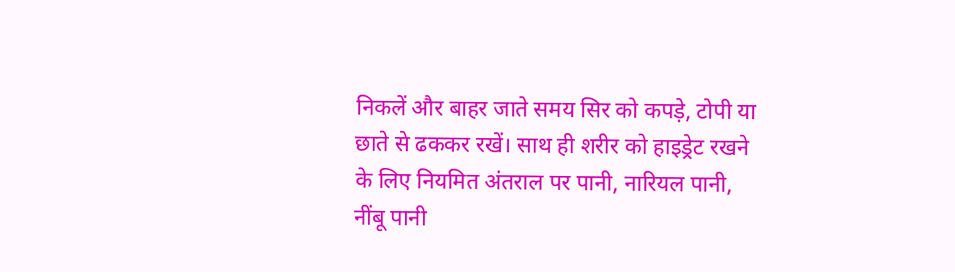निकलें और बाहर जाते समय सिर को कपड़े, टोपी या छाते से ढककर रखें। साथ ही शरीर को हाइड्रेट रखने के लिए नियमित अंतराल पर पानी, नारियल पानी, नींबू पानी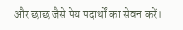और छाछ जैसे पेय पदार्थों का सेवन करें।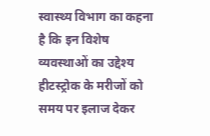स्वास्थ्य विभाग का कहना है कि इन विशेष व्यवस्थाओं का उद्देश्य हीटस्ट्रोक के मरीजों को समय पर इलाज देकर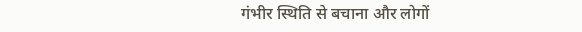गंभीर स्थिति से बचाना और लोगों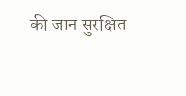की जान सुरक्षित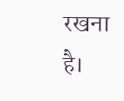रखना है।